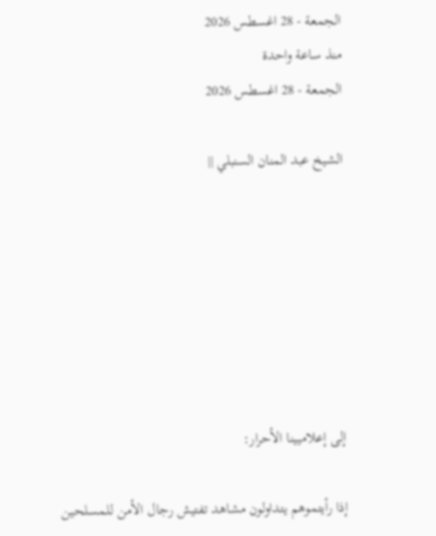الجمعة - 28 اغسطس 2026
منذ ساعة واحدة
الجمعة - 28 اغسطس 2026

الشيخ عبد المنان السنبلي ||







إلى إعلاميينا الأحرار:

إذا رأيتموهم يتداولون مشاهد تفتيش رجال الأمن للمسلحين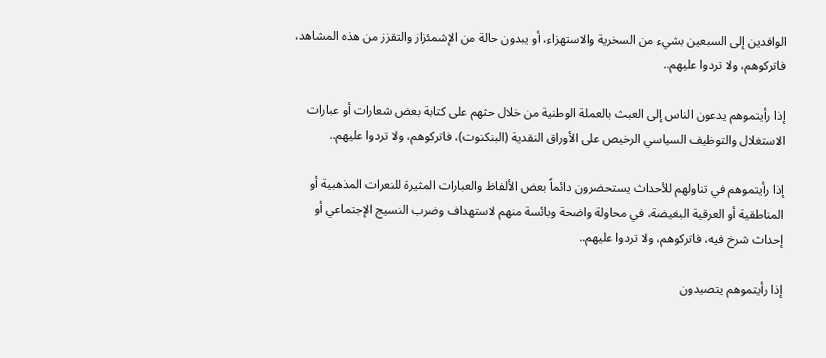الوافدين إلى السبعين بشيء من السخرية والاستهزاء، أو يبدون حالة من الإشمئزاز والتقزز من هذه المشاهد، فاتركوهم، ولا تردوا عليهم..

إذا رأيتموهم يدعون الناس إلى العبث بالعملة الوطنية من خلال حثهم على كتابة بعض شعارات أو عبارات الاستغلال والتوظيف السياسي الرخيص على الأوراق النقدية (البنكنوت)، فاتركوهم، ولا تردوا عليهم..

إذا رأيتموهم في تناولهم للأحداث يستحضرون دائماً بعض الألفاظ والعبارات المثيرة للنعرات المذهبية أو المناطقية أو العرقية البغيضة، في محاولة واضحة وبائسة منهم لاستهداف وضرب النسيج الإجتماعي أو إحداث شرخ فيه، فاتركوهم، ولا تردوا عليهم..

إذا رأيتموهم يتصيدون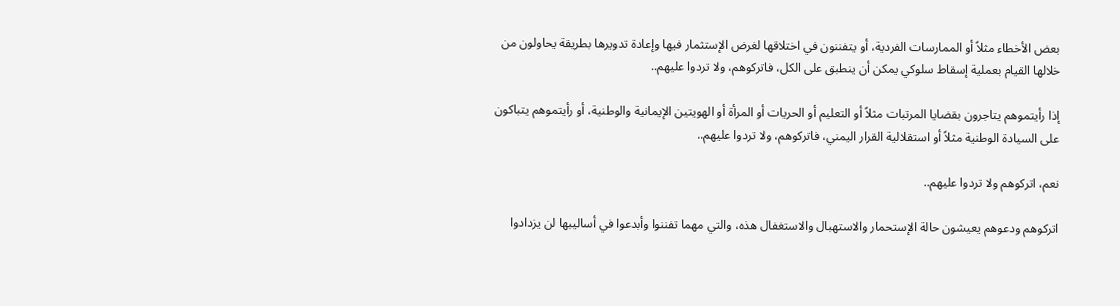بعض الأخطاء مثلاً أو الممارسات الفردية، أو يتفننون في اختلاقها لغرض الإستثمار فيها وإعادة تدويرها بطريقة يحاولون من خلالها القيام بعملية إسقاط سلوكي يمكن أن ينطبق على الكل، فاتركوهم، ولا تردوا عليهم..

إذا رأيتموهم يتاجرون بقضايا المرتبات مثلاً أو التعليم أو الحريات أو المرأة أو الهويتين الإيمانية والوطنية، أو رأيتموهم يتباكون على السيادة الوطنية مثلاً أو استقلالية القرار اليمني، فاتركوهم، ولا تردوا عليهم..

نعم، اتركوهم ولا تردوا عليهم..

اتركوهم ودعوهم يعيشون حالة الإستحمار والاستهبال والاستغفال هذه، والتي مهما تفننوا وأبدعوا في أساليبها لن يزدادوا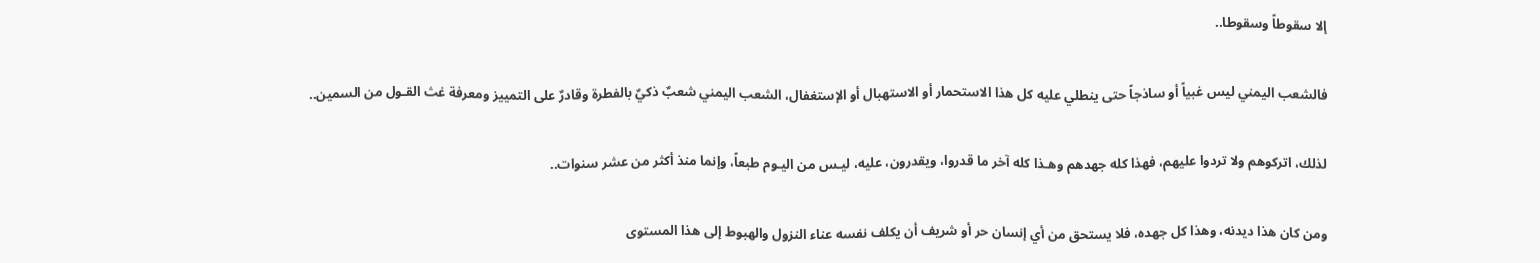إلا سقوطاً وسقوطا..

فالشعب اليمني ليس غبياً أو ساذجاً حتى ينطلي عليه كل هذا الاستحمار أو الاستهبال أو الإستغفال، الشعب اليمني شعبٌ ذكيٌ بالفطرة وقادرٌ على التمييز ومعرفة غث القـول من السمين..

لذلك، اتركوهم ولا تردوا عليهم، فهذا كله جهدهم وهـذا كله آخر ما قدروا، ويقدرون، عليه، ليـس من اليـوم طبعاً، وإنما منذ أكثر من عشر سنوات..

ومن كان هذا ديدنه، وهذا كل جهده، فلا يستحق من أي إنسان حر أو شريف أن يكلف نفسه عناء النزول والهبوط إلى هذا المستوى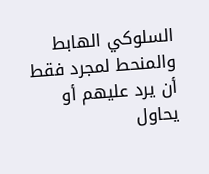السلوكي الهابط والمنحط لمجرد فقط أن يرد عليهم أو يحاول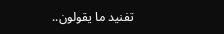تفنيد ما يقولون..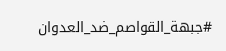#جبهة_القواصم_ضد_العدوان